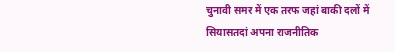चुनावी समर में एक तरफ जहां बाकी दलों में सियासतदां अपना राजनीतिक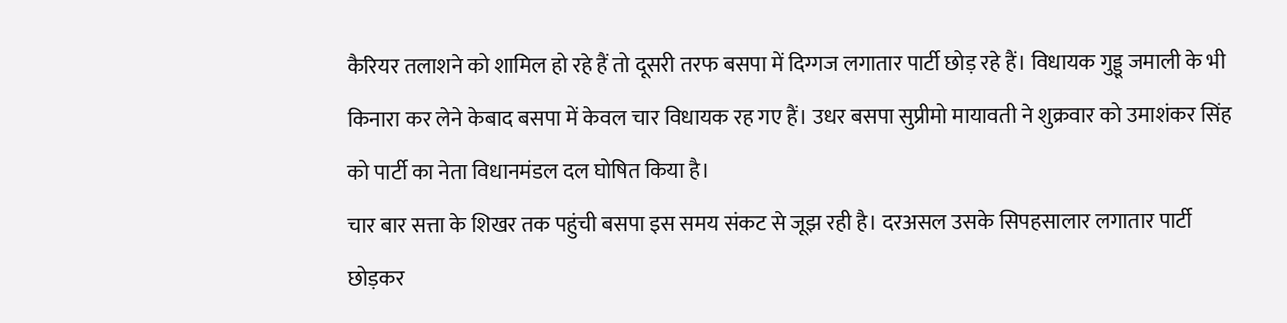कैरियर तलाशने को शामिल हो रहे हैं तो दूसरी तरफ बसपा में दिग्गज लगातार पार्टी छोड़ रहे हैं। विधायक गुड्डू जमाली के भी किनारा कर लेने केबाद बसपा में केवल चार विधायक रह गए हैं। उधर बसपा सुप्रीमो मायावती ने शुक्रवार को उमाशंकर सिंह को पार्टी का नेता विधानमंडल दल घोषित किया है।
चार बार सत्ता के शिखर तक पहुंची बसपा इस समय संकट से जूझ रही है। दरअसल उसके सिपहसालार लगातार पार्टी छोड़कर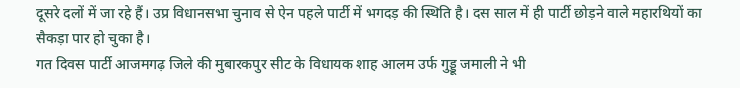दूसरे दलों में जा रहे हैं। उप्र विधानसभा चुनाव से ऐन पहले पार्टी में भगदड़ की स्थिति है। दस साल में ही पार्टी छोड़ने वाले महारथियों का सैकड़ा पार हो चुका है।
गत दिवस पार्टी आजमगढ़ जिले की मुबारकपुर सीट के विधायक शाह आलम उर्फ गुड्डू जमाली ने भी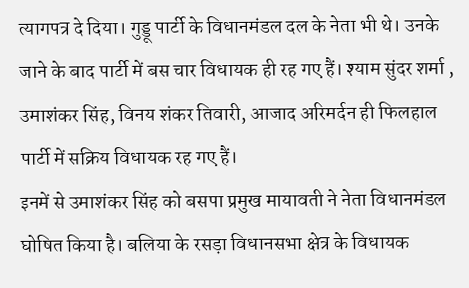त्यागपत्र दे दिया। गुड्डू पार्टी के विधानमंडल दल के नेता भी थे। उनके जाने के बाद पार्टी में बस चार विधायक ही रह गए हैं। श्याम सुंदर शर्मा , उमाशंकर सिंह, विनय शंकर तिवारी, आजाद अरिमर्दन ही फिलहाल पार्टी में सक्रिय विधायक रह गए हैं।
इनमें से उमाशंकर सिंह को बसपा प्रमुख मायावती ने नेता विधानमंडल घोषित किया है। बलिया के रसड़ा विधानसभा क्षेत्र के विधायक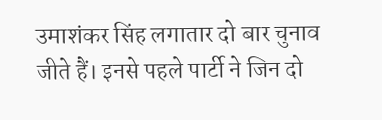उमाशंकर सिंह लगातार दो बार चुनाव जीते हैं। इनसे पहले पार्टी ने जिन दो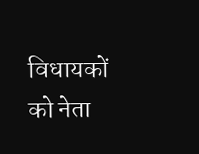विधायकों को नेता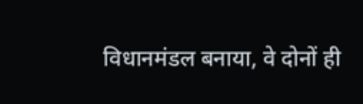विधानमंडल बनाया, वे दोनों ही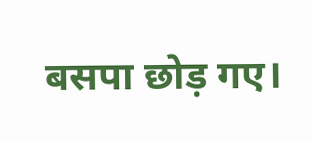बसपा छोड़ गए।